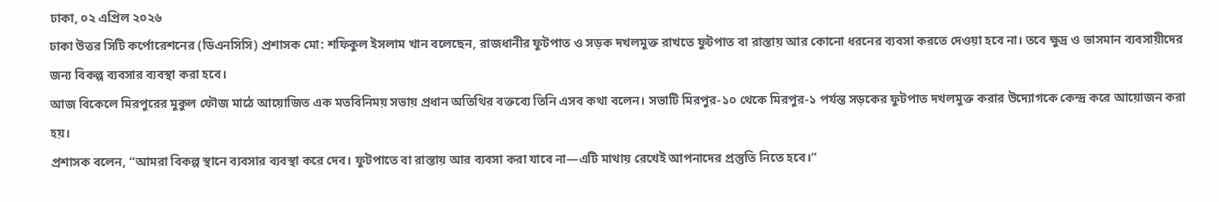ঢাকা, ০২ এপ্রিল ২০২৬
ঢাকা উত্তর সিটি কর্পোরেশনের (ডিএনসিসি) প্রশাসক মো: শফিকুল ইসলাম খান বলেছেন, রাজধানীর ফুটপাত ও সড়ক দখলমুক্ত রাখতে ফুটপাত বা রাস্তায় আর কোনো ধরনের ব্যবসা করতে দেওয়া হবে না। তবে ক্ষুদ্র ও ভাসমান ব্যবসায়ীদের জন্য বিকল্প ব্যবসার ব্যবস্থা করা হবে।
আজ বিকেলে মিরপুরের মুকুল ফৌজ মাঠে আয়োজিত এক মতবিনিময় সভায় প্রধান অতিথির বক্তব্যে তিনি এসব কথা বলেন। সভাটি মিরপুর-১০ থেকে মিরপুর-১ পর্যন্ত সড়কের ফুটপাত দখলমুক্ত করার উদ্যোগকে কেন্দ্র করে আয়োজন করা হয়।
প্রশাসক বলেন, “আমরা বিকল্প স্থানে ব্যবসার ব্যবস্থা করে দেব। ফুটপাতে বা রাস্তায় আর ব্যবসা করা যাবে না—এটি মাথায় রেখেই আপনাদের প্রস্তুতি নিতে হবে।”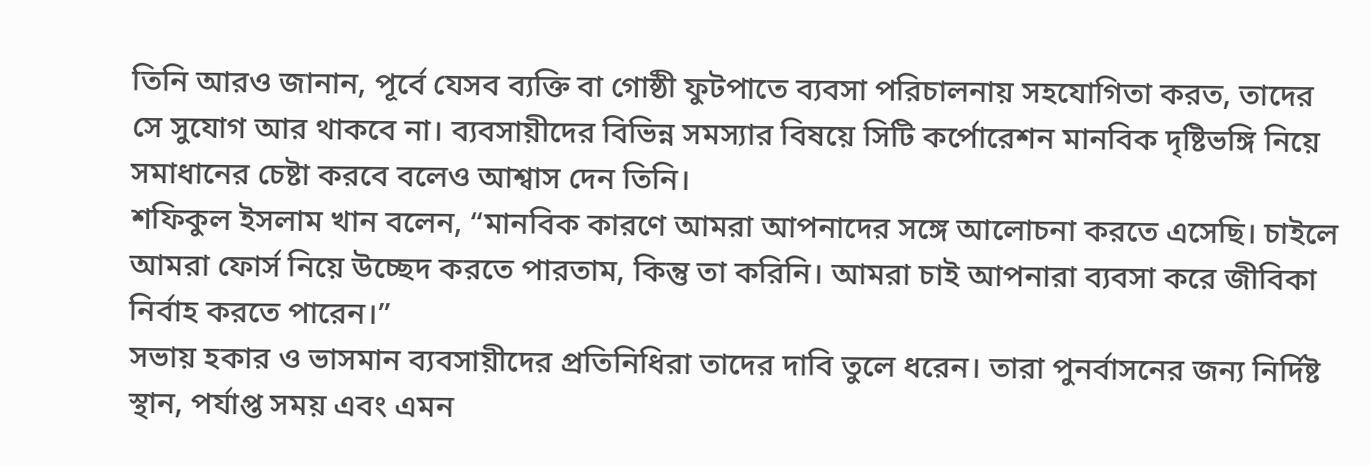তিনি আরও জানান, পূর্বে যেসব ব্যক্তি বা গোষ্ঠী ফুটপাতে ব্যবসা পরিচালনায় সহযোগিতা করত, তাদের সে সুযোগ আর থাকবে না। ব্যবসায়ীদের বিভিন্ন সমস্যার বিষয়ে সিটি কর্পোরেশন মানবিক দৃষ্টিভঙ্গি নিয়ে সমাধানের চেষ্টা করবে বলেও আশ্বাস দেন তিনি।
শফিকুল ইসলাম খান বলেন, “মানবিক কারণে আমরা আপনাদের সঙ্গে আলোচনা করতে এসেছি। চাইলে আমরা ফোর্স নিয়ে উচ্ছেদ করতে পারতাম, কিন্তু তা করিনি। আমরা চাই আপনারা ব্যবসা করে জীবিকা নির্বাহ করতে পারেন।”
সভায় হকার ও ভাসমান ব্যবসায়ীদের প্রতিনিধিরা তাদের দাবি তুলে ধরেন। তারা পুনর্বাসনের জন্য নির্দিষ্ট স্থান, পর্যাপ্ত সময় এবং এমন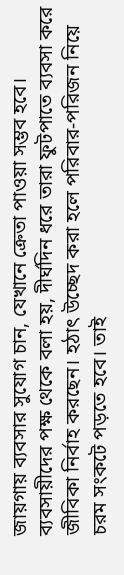জায়গায় ব্যবসার সুযোগ চান, যেখানে ক্রেতা পাওয়া সম্ভব হবে।
ব্যবসায়ীদের পক্ষ থেকে বলা হয়, দীর্ঘদিন ধরে তারা ফুটপাতে ব্যবসা করে জীবিকা নির্বাহ করছেন। হঠাৎ উচ্ছেদ করা হলে পরিবার-পরিজন নিয়ে চরম সংকটে পড়তে হবে। তাই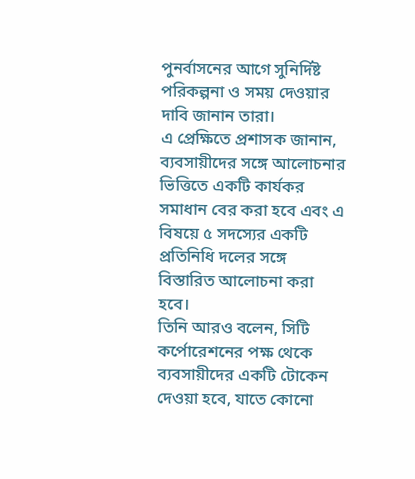পুনর্বাসনের আগে সুনির্দিষ্ট পরিকল্পনা ও সময় দেওয়ার দাবি জানান তারা।
এ প্রেক্ষিতে প্রশাসক জানান, ব্যবসায়ীদের সঙ্গে আলোচনার ভিত্তিতে একটি কার্যকর সমাধান বের করা হবে এবং এ বিষয়ে ৫ সদস্যের একটি প্রতিনিধি দলের সঙ্গে বিস্তারিত আলোচনা করা হবে।
তিনি আরও বলেন, সিটি কর্পোরেশনের পক্ষ থেকে ব্যবসায়ীদের একটি টোকেন দেওয়া হবে, যাতে কোনো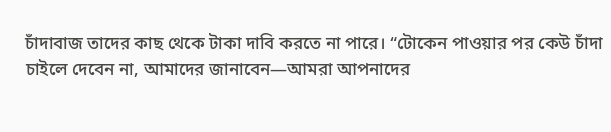চাঁদাবাজ তাদের কাছ থেকে টাকা দাবি করতে না পারে। “টোকেন পাওয়ার পর কেউ চাঁদা চাইলে দেবেন না, আমাদের জানাবেন—আমরা আপনাদের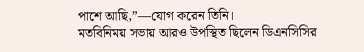পাশে আছি,”—যোগ করেন তিনি।
মতবিনিময় সভায় আরও উপস্থিত ছিলেন ডিএনসিসির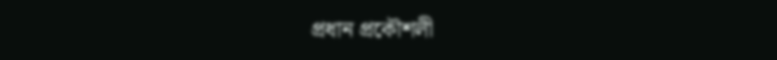প্রধান প্রকৌশলী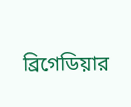ব্রিগেডিয়ার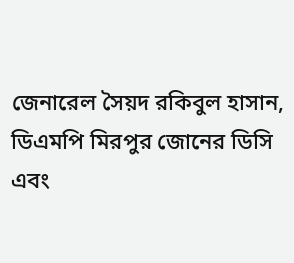জেনারেল সৈয়দ রকিবুল হাসান, ডিএমপি মিরপুর জোনের ডিসি এবং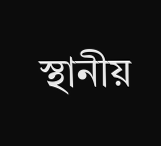স্থানীয়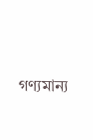গণ্যমান্য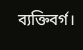ব্যক্তিবর্গ।